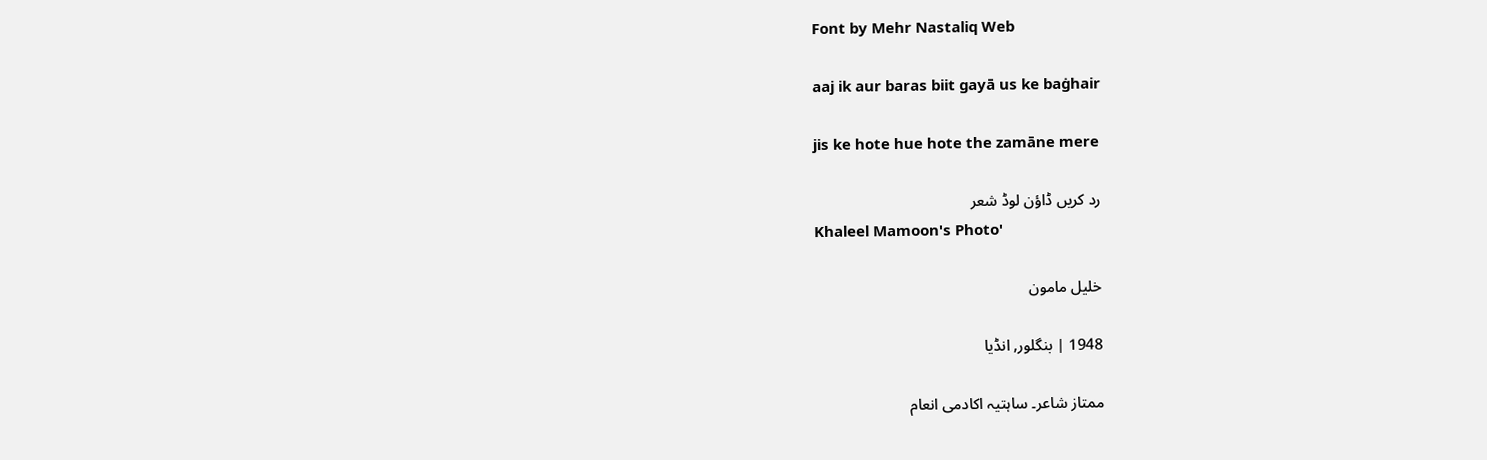Font by Mehr Nastaliq Web

aaj ik aur baras biit gayā us ke baġhair

jis ke hote hue hote the zamāne mere

رد کریں ڈاؤن لوڈ شعر
Khaleel Mamoon's Photo'

خلیل مامون

1948 | بنگلور, انڈیا

ممتاز شاعر۔ ساہتیہ اکادمی انعام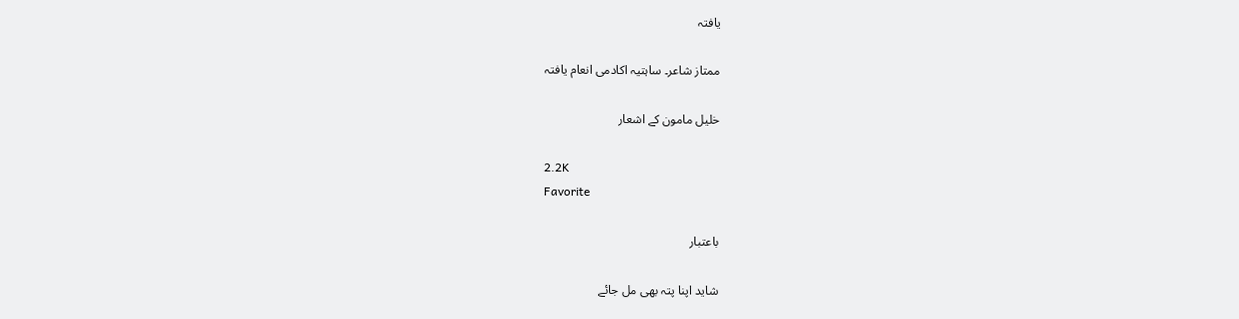یافتہ

ممتاز شاعر۔ ساہتیہ اکادمی انعام یافتہ

خلیل مامون کے اشعار

2.2K
Favorite

باعتبار

شاید اپنا پتہ بھی مل جائے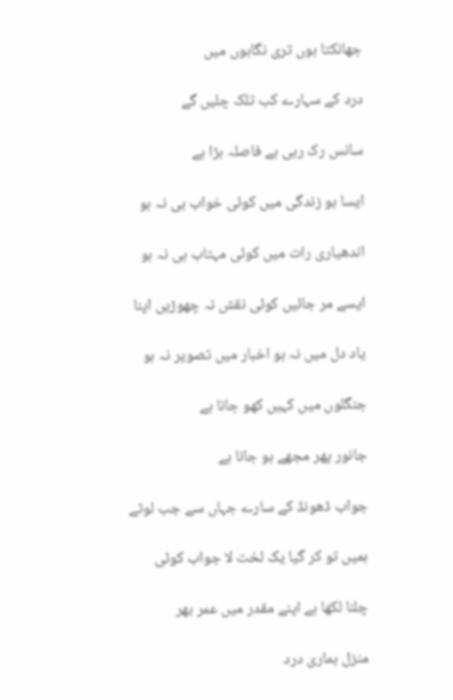جھانکتا ہوں تری نگاہوں میں

درد کے سہارے کب تلک چلیں گے

سانس رک رہی ہے فاصلہ بڑا ہے

ایسا ہو زندگی میں کوئی خواب ہی نہ ہو

اندھیاری رات میں کوئی مہتاب ہی نہ ہو

ایسے مر جائیں کوئی نقش نہ چھوڑیں اپنا

یاد دل میں نہ ہو اخبار میں تصویر نہ ہو

جنگلوں میں کہیں کھو جانا ہے

جانور پھر مجھے ہو جانا ہے

جواب ڈھونڈ کے سارے جہاں سے جب لوٹے

ہمیں تو کر گیا یک لخت لا جواب کوئی

چلنا لکھا ہے اپنے مقدر میں عمر بھر

منزل ہماری درد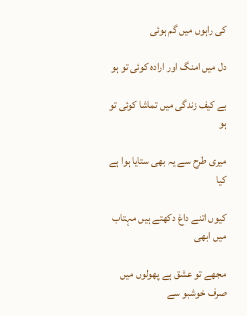کی راہوں میں گم ہوئی

دل میں امنگ اور ارادہ کوئی تو ہو

بے کیف زندگی میں تماشا کوئی تو ہو

میری طرح سے یہ بھی ستایا ہوا ہے کیا

کیوں اتنے داغ دکھتے ہیں مہتاب میں ابھی

مجھے تو عشق ہے پھولوں میں صرف خوشبو سے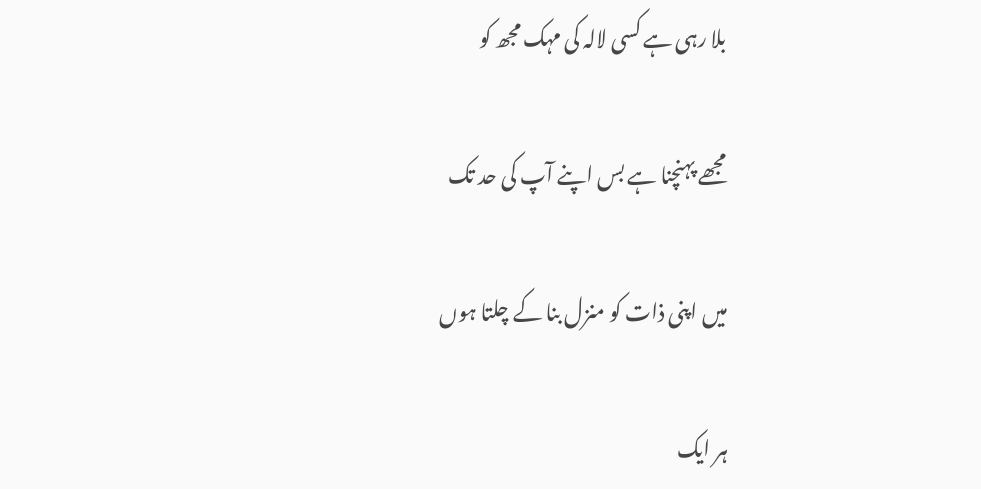بلا رہی ہے کسی لالہ کی مہک مجھ کو

مجھے پہنچنا ہے بس اپنے آپ کی حد تک

میں اپنی ذات کو منزل بنا کے چلتا ہوں

ہر ایک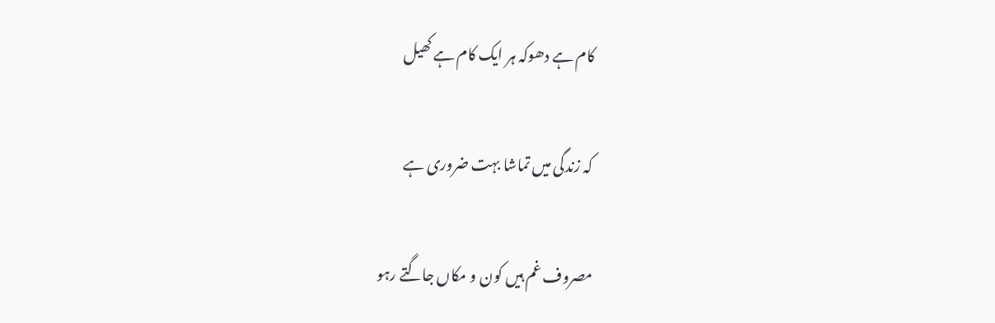کام ہے دھوکہ ہر ایک کام ہے کھیل

کہ زندگی میں تماشا بہت ضروری ہے

مصروف غم ہیں کون و مکاں جاگتے رہو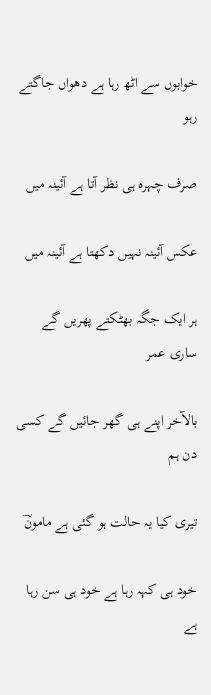خوابوں سے اٹھ رہا ہے دھواں جاگتے رہو

صرف چہرہ ہی نظر آتا ہے آئینہ میں

عکس آئینہ نہیں دکھتا ہے آئینہ میں

ہر ایک جگہ بھٹکتے پھریں گے ساری عمر

بالآخر اپنے ہی گھر جائیں گے کسی دن ہم

تیری کیا یہ حالت ہو گئی ہے مامونؔ

خود ہی کہہ رہا ہے خود ہی سن رہا ہے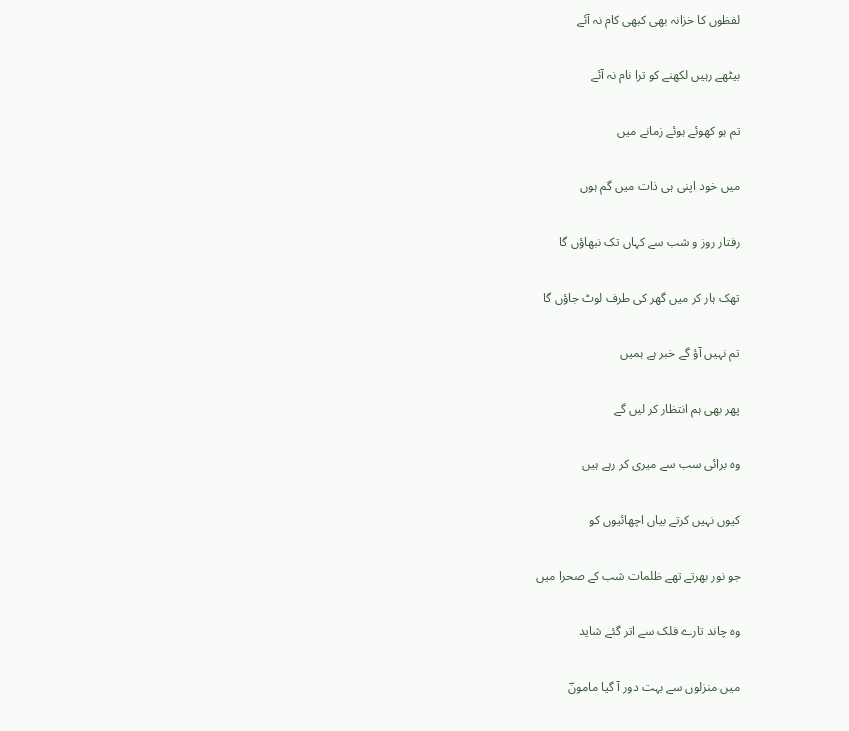لفظوں کا خزانہ بھی کبھی کام نہ آئے

بیٹھے رہیں لکھنے کو ترا نام نہ آئے

تم ہو کھوئے ہوئے زمانے میں

میں خود اپنی ہی ذات میں گم ہوں

رفتار روز و شب سے کہاں تک نبھاؤں گا

تھک ہار کر میں گھر کی طرف لوٹ جاؤں گا

تم نہیں آؤ گے خبر ہے ہمیں

پھر بھی ہم انتظار کر لیں گے

وہ برائی سب سے میری کر رہے ہیں

کیوں نہیں کرتے بیاں اچھائیوں کو

جو نور بھرتے تھے ظلمات شب کے صحرا میں

وہ چاند تارے فلک سے اتر گئے شاید

میں منزلوں سے بہت دور آ گیا مامونؔ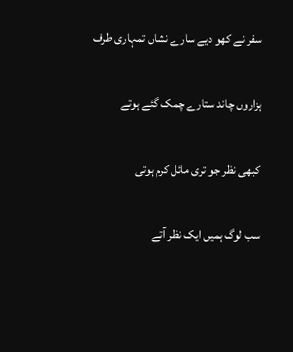سفر نے کھو دیے سارے نشاں تمہاری طرف

ہزاروں چاند ستارے چمک گئے ہوتے

کبھی نظر جو تری مائل کرم ہوتی

سب لوگ ہمیں ایک نظر آتے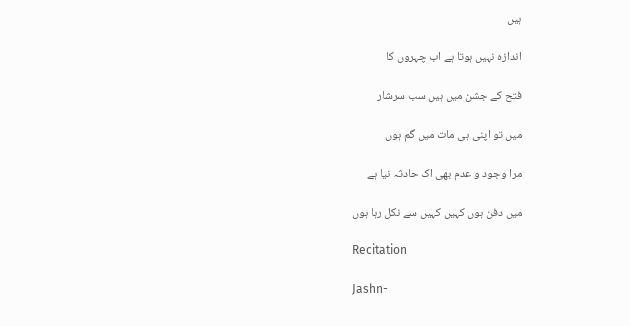ہیں

اندازہ نہیں ہوتا ہے اب چہروں کا

فتح کے جشن میں ہیں سب سرشار

میں تو اپنی ہی مات میں گم ہوں

مرا وجود و عدم بھی اک حادثہ نیا ہے

میں دفن ہوں کہیں کہیں سے نکل رہا ہوں

Recitation

Jashn-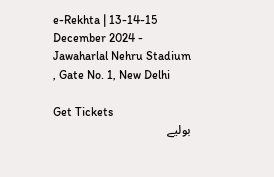e-Rekhta | 13-14-15 December 2024 - Jawaharlal Nehru Stadium , Gate No. 1, New Delhi

Get Tickets
بولیے